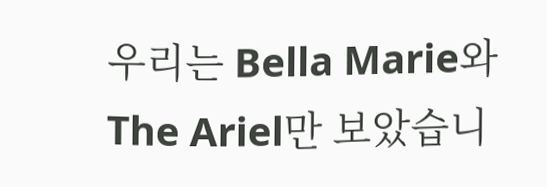우리는 Bella Marie와 The Ariel만 보았습니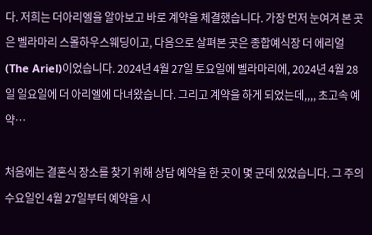다. 저희는 더아리엘을 알아보고 바로 계약을 체결했습니다. 가장 먼저 눈여겨 본 곳은 벨라마리 스몰하우스웨딩이고, 다음으로 살펴본 곳은 종합예식장 더 에리얼(The Ariel)이었습니다. 2024년 4월 27일 토요일에 벨라마리에, 2024년 4월 28일 일요일에 더 아리엘에 다녀왔습니다. 그리고 계약을 하게 되었는데,,,, 초고속 예약…

처음에는 결혼식 장소를 찾기 위해 상담 예약을 한 곳이 몇 군데 있었습니다. 그 주의 수요일인 4월 27일부터 예약을 시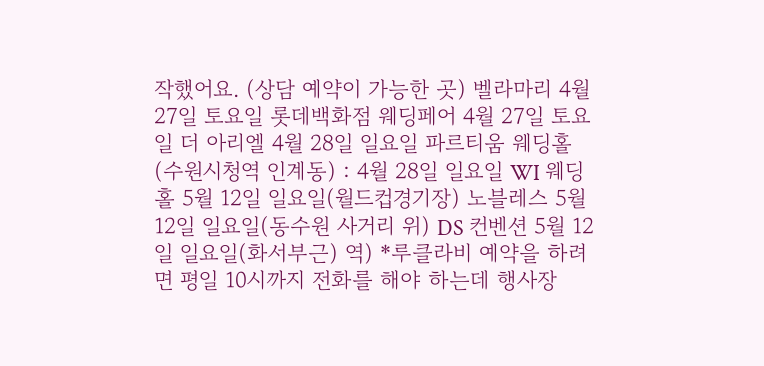작했어요. (상담 예약이 가능한 곳) 벨라마리 4월 27일 토요일 롯데백화점 웨딩페어 4월 27일 토요일 더 아리엘 4월 28일 일요일 파르티움 웨딩홀 (수원시청역 인계동) : 4월 28일 일요일 WI 웨딩홀 5월 12일 일요일(월드컵경기장) 노블레스 5월 12일 일요일(동수원 사거리 위) DS 컨벤션 5월 12일 일요일(화서부근) 역) *루클라비 예약을 하려면 평일 10시까지 전화를 해야 하는데 행사장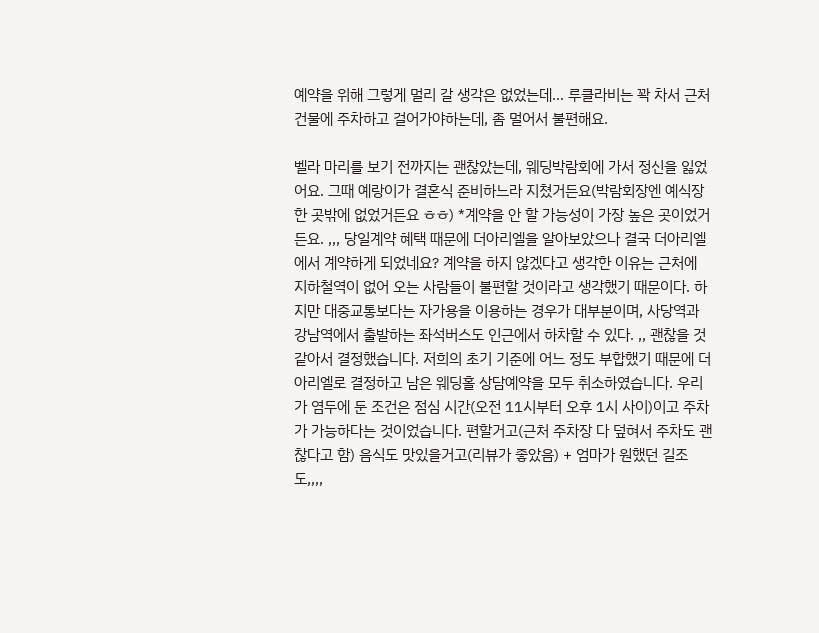예약을 위해 그렇게 멀리 갈 생각은 없었는데… 루클라비는 꽉 차서 근처 건물에 주차하고 걸어가야하는데, 좀 멀어서 불편해요.

벨라 마리를 보기 전까지는 괜찮았는데, 웨딩박람회에 가서 정신을 잃었어요. 그때 예랑이가 결혼식 준비하느라 지쳤거든요(박람회장엔 예식장 한 곳밖에 없었거든요 ㅎㅎ) *계약을 안 할 가능성이 가장 높은 곳이었거든요. ,,, 당일계약 혜택 때문에 더아리엘을 알아보았으나 결국 더아리엘에서 계약하게 되었네요? 계약을 하지 않겠다고 생각한 이유는 근처에 지하철역이 없어 오는 사람들이 불편할 것이라고 생각했기 때문이다. 하지만 대중교통보다는 자가용을 이용하는 경우가 대부분이며, 사당역과 강남역에서 출발하는 좌석버스도 인근에서 하차할 수 있다. ,, 괜찮을 것 같아서 결정했습니다. 저희의 초기 기준에 어느 정도 부합했기 때문에 더아리엘로 결정하고 남은 웨딩홀 상담예약을 모두 취소하였습니다. 우리가 염두에 둔 조건은 점심 시간(오전 11시부터 오후 1시 사이)이고 주차가 가능하다는 것이었습니다. 편할거고(근처 주차장 다 덮혀서 주차도 괜찮다고 함) 음식도 맛있을거고(리뷰가 좋았음) + 엄마가 원했던 길조도,,,,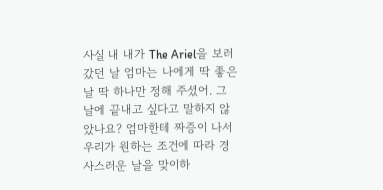사실 내 내가 The Ariel을 보러 갔던 날 엄마는 나에게 딱 좋은 날 딱 하나만 정해 주셨어. 그 날에 끝내고 싶다고 말하지 않았나요? 엄마한테 짜증이 나서 우리가 원하는 조건에 따라 경사스러운 날을 맞이하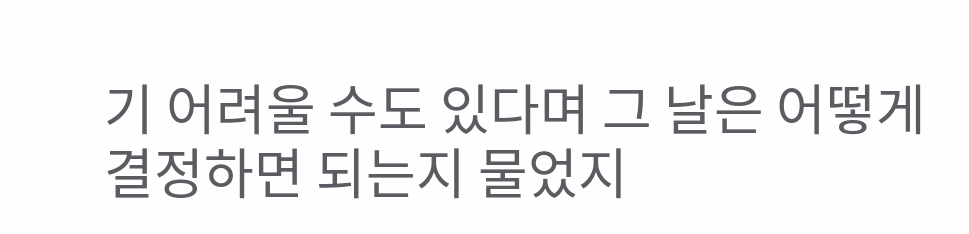기 어려울 수도 있다며 그 날은 어떻게 결정하면 되는지 물었지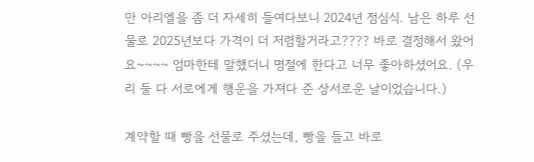만 아리엘을 좀 더 자세히 들여다보니 2024년 점심식. 남은 하루 선물로 2025년보다 가격이 더 저렴할거라고???? 바로 결정해서 왔어요~~~~ 엄마한테 말했더니 명절에 한다고 너무 좋아하셨어요. (우리 둘 다 서로에게 행운을 가져다 준 상서로운 날이었습니다.)

계약할 때 빵을 선물로 주셨는데, 빵을 들고 바로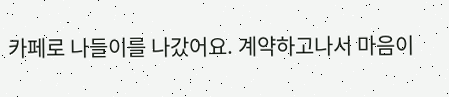카페로 나들이를 나갔어요. 계약하고나서 마음이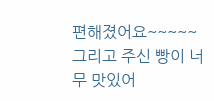편해졌어요~~~~~ 그리고 주신 빵이 너무 맛있어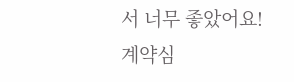서 너무 좋았어요!
계약심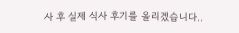사 후 실제 식사 후기를 올리겠습니다..